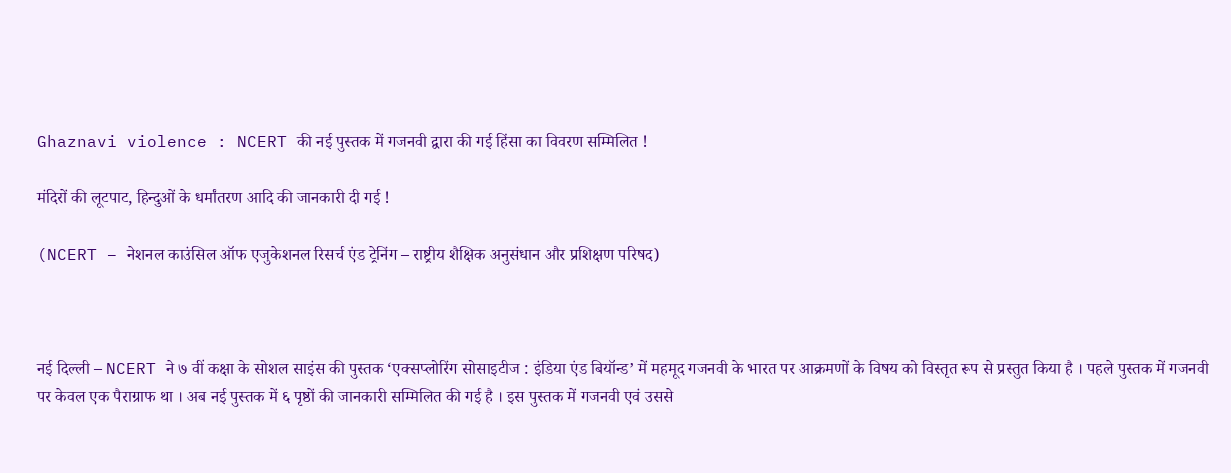Ghaznavi violence : NCERT की नई पुस्तक में गजनवी द्वारा की गई हिंसा का विवरण सम्मिलित !

मंदिरों की लूटपाट, हिन्दुओं के धर्मांतरण आदि की जानकारी दी गई !

(NCERT – नेशनल काउंसिल ऑफ एजुकेशनल रिसर्च एंड ट्रेनिंग – राष्ट्रीय शैक्षिक अनुसंधान और प्रशिक्षण परिषद)



नई दिल्ली – NCERT ने ७ वीं कक्षा के सोशल साइंस की पुस्तक ‘एक्सप्लोरिंग सोसाइटीज : इंडिया एंड बियॉन्ड’ में महमूद गजनवी के भारत पर आक्रमणों के विषय को विस्तृत रूप से प्रस्तुत किया है । पहले पुस्तक में गजनवी पर केवल एक पैराग्राफ था । अब नई पुस्तक में ६ पृष्ठों की जानकारी सम्मिलित की गई है । इस पुस्तक में गजनवी एवं उससे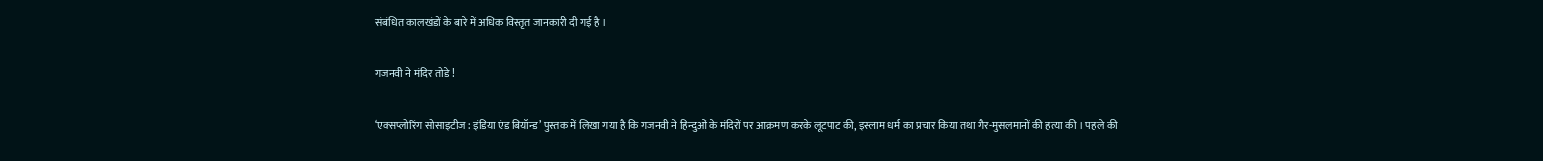संबंधित कालखंडों के बारे में अधिक विस्तृत जानकारी दी गई है ।

गजनवी ने मंदिर तोडे !

‘एक्सप्लोरिंग सोसाइटीज : इंडिया एंड बियॉन्ड’ पुस्तक में लिखा गया है कि गजनवी ने हिन्दुओं के मंदिरों पर आक्रमण करके लूटपाट की, इस्लाम धर्म का प्रचार किया तथा गैर-मुसलमानों की हत्या की । पहले की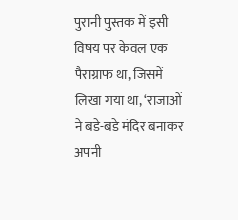पुरानी पुस्तक में इसी विषय पर केवल एक पैराग्राफ था, जिसमें लिखा गया था, ‘राजाओं ने बडे-बडे मंदिर बनाकर अपनी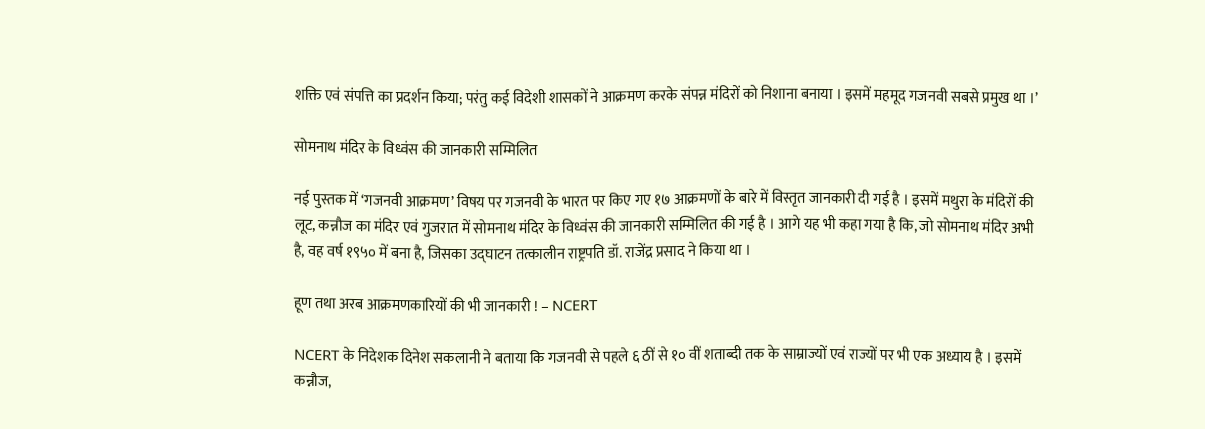शक्ति एवं संपत्ति का प्रदर्शन किया; परंतु कई विदेशी शासकों ने आक्रमण करके संपन्न मंदिरों को निशाना बनाया । इसमें महमूद गजनवी सबसे प्रमुख था ।’

सोमनाथ मंदिर के विध्वंस की जानकारी सम्मिलित

नई पुस्तक में ‘गजनवी आक्रमण’ विषय पर गजनवी के भारत पर किए गए १७ आक्रमणों के बारे में विस्तृत जानकारी दी गई है । इसमें मथुरा के मंदिरों की लूट, कन्नौज का मंदिर एवं गुजरात में सोमनाथ मंदिर के विध्वंस की जानकारी सम्मिलित की गई है । आगे यह भी कहा गया है कि, जो सोमनाथ मंदिर अभी है, वह वर्ष १९५० में बना है, जिसका उद्घाटन तत्कालीन राष्ट्रपति डॉ. राजेंद्र प्रसाद ने किया था ।

हूण तथा अरब आक्रमणकारियों की भी जानकारी ! – NCERT

NCERT के निदेशक दिनेश सकलानी ने बताया कि गजनवी से पहले ६ ठीं से १० वीं शताब्दी तक के साम्राज्यों एवं राज्यों पर भी एक अध्याय है । इसमें कन्नौज,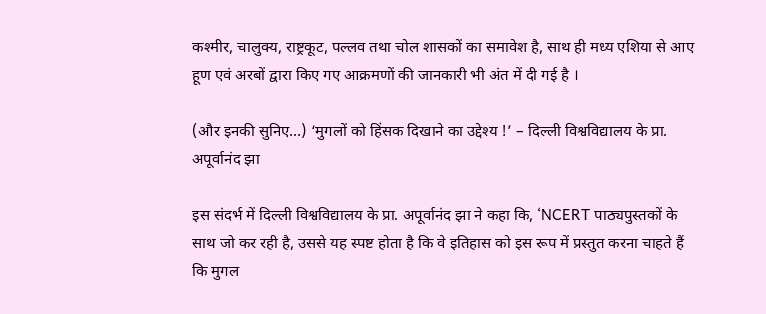कश्मीर, चालुक्य, राष्ट्रकूट, पल्लव तथा चोल शासकों का समावेश है, साथ ही मध्य एशिया से आए हूण एवं अरबों द्वारा किए गए आक्रमणों की जानकारी भी अंत में दी गई है ।

(और इनकी सुनिए…) ‘मुगलों को हिंसक दिखाने का उद्देश्य !’ – दिल्ली विश्वविद्यालय के प्रा. अपूर्वानंद झा

इस संदर्भ में दिल्ली विश्वविद्यालय के प्रा. अपूर्वानंद झा ने कहा कि, ‘NCERT पाठ्यपुस्तकों के साथ जो कर रही है, उससे यह स्पष्ट होता है कि वे इतिहास को इस रूप में प्रस्तुत करना चाहते हैं कि मुगल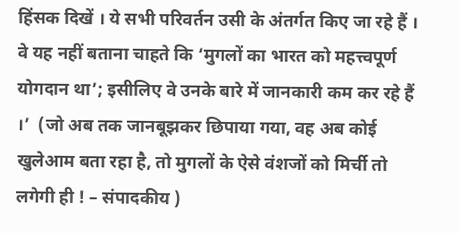हिंसक दिखें । ये सभी परिवर्तन उसी के अंतर्गत किए जा रहे हैं । वे यह नहीं बताना चाहते कि ‘मुगलों का भारत को महत्त्वपूर्ण योगदान था’; इसीलिए वे उनके बारे में जानकारी कम कर रहे हैं ।’  (जो अब तक जानबूझकर छिपाया गया, वह अब कोई खुलेआम बता रहा है, तो मुगलों के ऐसे वंशजों को मिर्ची तो लगेगी ही ! – संपादकीय )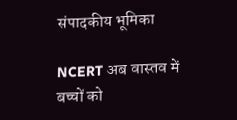संपादकीय भूमिका

NCERT अब वास्तव में बच्चों को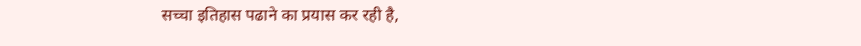सच्चा इतिहास पढाने का प्रयास कर रही है,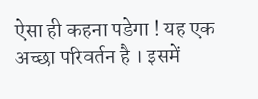ऐसा ही कहना पडेगा ! यह एक अच्छा परिवर्तन है । इसमें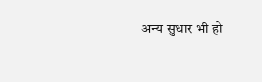अन्य सुधार भी हो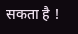सकता है !